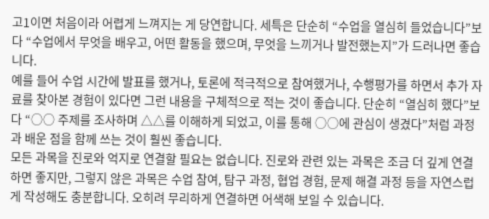고1이면 처음이라 어렵게 느껴지는 게 당연합니다. 세특은 단순히 “수업을 열심히 들었습니다”보다 “수업에서 무엇을 배우고, 어떤 활동을 했으며, 무엇을 느끼거나 발전했는지”가 드러나면 좋습니다.
예를 들어 수업 시간에 발표를 했거나, 토론에 적극적으로 참여했거나, 수행평가를 하면서 추가 자료를 찾아본 경험이 있다면 그런 내용을 구체적으로 적는 것이 좋습니다. 단순히 “열심히 했다”보다 “○○ 주제를 조사하며 △△를 이해하게 되었고, 이를 통해 ○○에 관심이 생겼다”처럼 과정과 배운 점을 함께 쓰는 것이 훨씬 좋습니다.
모든 과목을 진로와 억지로 연결할 필요는 없습니다. 진로와 관련 있는 과목은 조금 더 깊게 연결하면 좋지만, 그렇지 않은 과목은 수업 참여, 탐구 과정, 협업 경험, 문제 해결 과정 등을 자연스럽게 작성해도 충분합니다. 오히려 무리하게 연결하면 어색해 보일 수 있습니다.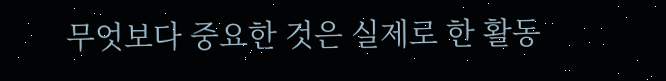무엇보다 중요한 것은 실제로 한 활동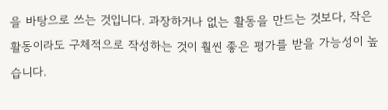을 바탕으로 쓰는 것입니다. 과장하거나 없는 활동을 만드는 것보다, 작은 활동이라도 구체적으로 작성하는 것이 훨씬 좋은 평가를 받을 가능성이 높습니다.